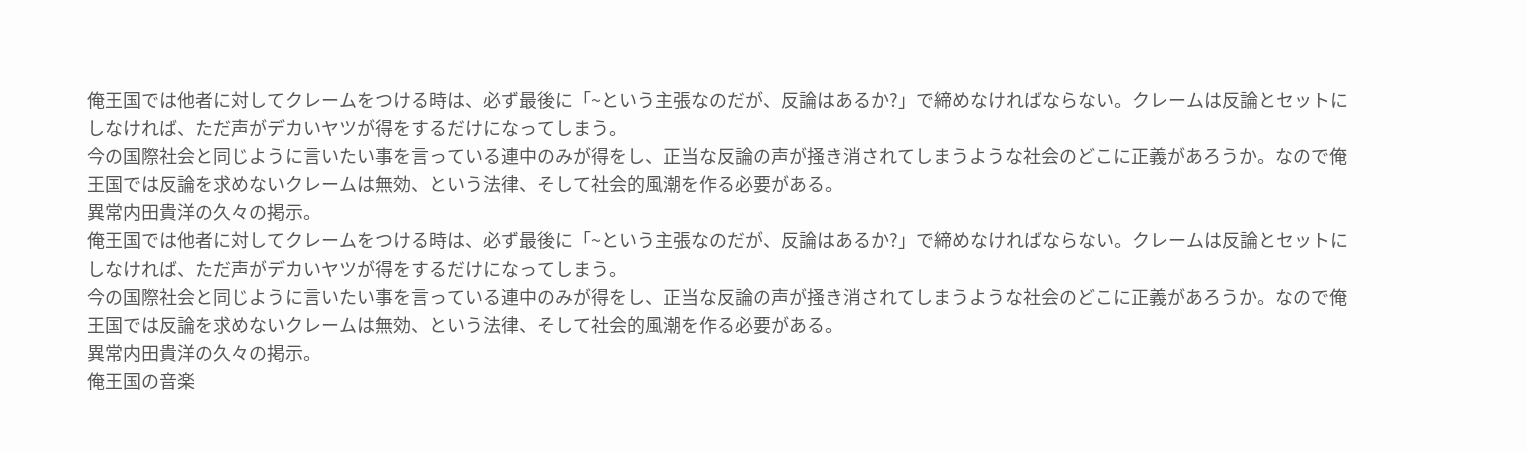俺王国では他者に対してクレームをつける時は、必ず最後に「~という主張なのだが、反論はあるか?」で締めなければならない。クレームは反論とセットにしなければ、ただ声がデカいヤツが得をするだけになってしまう。
今の国際社会と同じように言いたい事を言っている連中のみが得をし、正当な反論の声が掻き消されてしまうような社会のどこに正義があろうか。なので俺王国では反論を求めないクレームは無効、という法律、そして社会的風潮を作る必要がある。
異常内田貴洋の久々の掲示。
俺王国では他者に対してクレームをつける時は、必ず最後に「~という主張なのだが、反論はあるか?」で締めなければならない。クレームは反論とセットにしなければ、ただ声がデカいヤツが得をするだけになってしまう。
今の国際社会と同じように言いたい事を言っている連中のみが得をし、正当な反論の声が掻き消されてしまうような社会のどこに正義があろうか。なので俺王国では反論を求めないクレームは無効、という法律、そして社会的風潮を作る必要がある。
異常内田貴洋の久々の掲示。
俺王国の音楽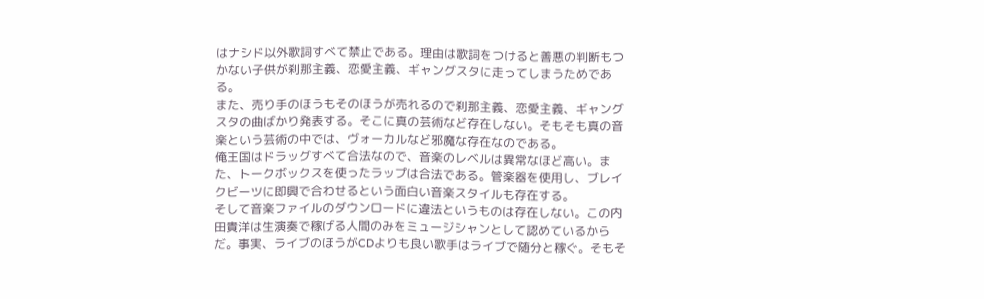はナシド以外歌詞すべて禁止である。理由は歌詞をつけると善悪の判断もつかない子供が刹那主義、恋愛主義、ギャングスタに走ってしまうためである。
また、売り手のほうもそのほうが売れるので刹那主義、恋愛主義、ギャングスタの曲ばかり発表する。そこに真の芸術など存在しない。そもそも真の音楽という芸術の中では、ヴォーカルなど邪魔な存在なのである。
俺王国はドラッグすべて合法なので、音楽のレベルは異常なほど高い。また、トークボックスを使ったラップは合法である。管楽器を使用し、ブレイクビーツに即興で合わせるという面白い音楽スタイルも存在する。
そして音楽ファイルのダウンロードに違法というものは存在しない。この内田貴洋は生演奏で稼げる人間のみをミュージシャンとして認めているからだ。事実、ライブのほうがCDよりも良い歌手はライブで随分と稼ぐ。そもそ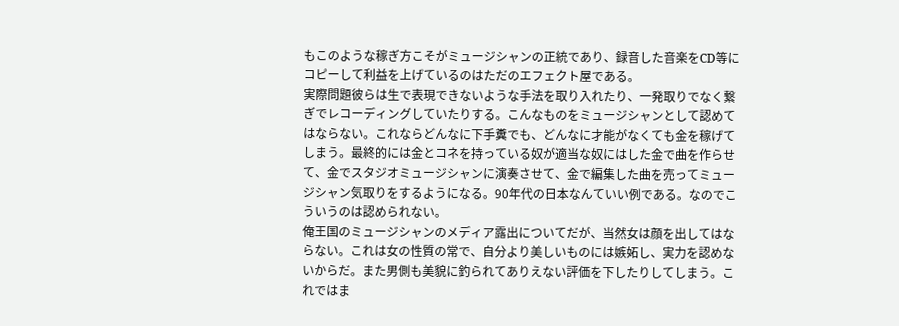もこのような稼ぎ方こそがミュージシャンの正統であり、録音した音楽をCD等にコピーして利益を上げているのはただのエフェクト屋である。
実際問題彼らは生で表現できないような手法を取り入れたり、一発取りでなく繋ぎでレコーディングしていたりする。こんなものをミュージシャンとして認めてはならない。これならどんなに下手糞でも、どんなに才能がなくても金を稼げてしまう。最終的には金とコネを持っている奴が適当な奴にはした金で曲を作らせて、金でスタジオミュージシャンに演奏させて、金で編集した曲を売ってミュージシャン気取りをするようになる。90年代の日本なんていい例である。なのでこういうのは認められない。
俺王国のミュージシャンのメディア露出についてだが、当然女は顔を出してはならない。これは女の性質の常で、自分より美しいものには嫉妬し、実力を認めないからだ。また男側も美貌に釣られてありえない評価を下したりしてしまう。これではま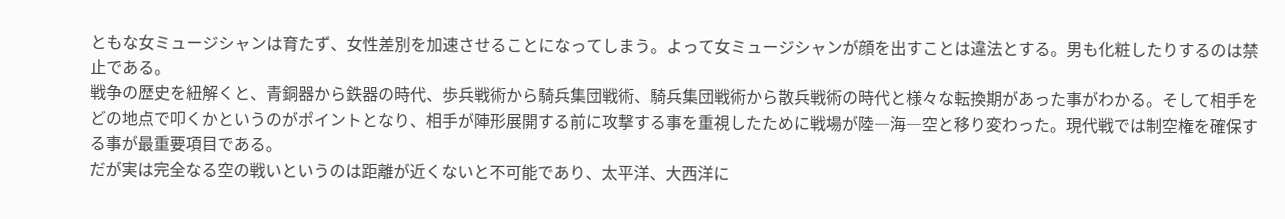ともな女ミュージシャンは育たず、女性差別を加速させることになってしまう。よって女ミュージシャンが顔を出すことは違法とする。男も化粧したりするのは禁止である。
戦争の歴史を紐解くと、青銅器から鉄器の時代、歩兵戦術から騎兵集団戦術、騎兵集団戦術から散兵戦術の時代と様々な転換期があった事がわかる。そして相手をどの地点で叩くかというのがポイントとなり、相手が陣形展開する前に攻撃する事を重視したために戦場が陸―海―空と移り変わった。現代戦では制空権を確保する事が最重要項目である。
だが実は完全なる空の戦いというのは距離が近くないと不可能であり、太平洋、大西洋に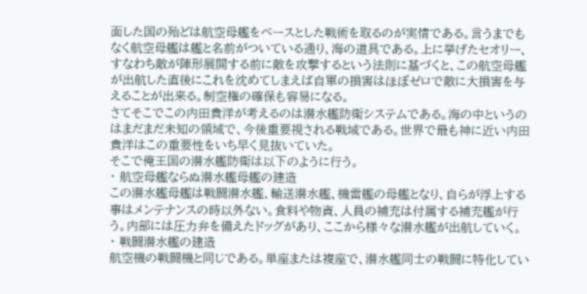面した国の殆どは航空母艦をベースとした戦術を取るのが実情である。言うまでもなく航空母艦は艦と名前がついている通り、海の道具である。上に挙げたセオリー、すなわち敵が陣形展開する前に敵を攻撃するという法則に基づくと、この航空母艦が出航した直後にこれを沈めてしまえば自軍の損害はほぼゼロで敵に大損害を与えることが出来る。制空権の確保も容易になる。
さてそこでこの内田貴洋が考えるのは潜水艦防衛システムである。海の中というのはまだまだ未知の領域で、今後重要視される戦域である。世界で最も神に近い内田貴洋はこの重要性をいち早く見抜いていた。
そこで俺王国の潜水艦防衛は以下のように行う。
・ 航空母艦ならぬ潜水艦母艦の建造
この潜水艦母艦は戦闘潜水艦、輸送潜水艦、機雷艦の母艦となり、自らが浮上する事はメンテナンスの時以外ない。食料や物資、人員の補充は付属する補充艦が行う。内部には圧力弁を備えたドッグがあり、ここから様々な潜水艦が出航していく。
・ 戦闘潜水艦の建造
航空機の戦闘機と同じである。単座または複座で、潜水艦同士の戦闘に特化してい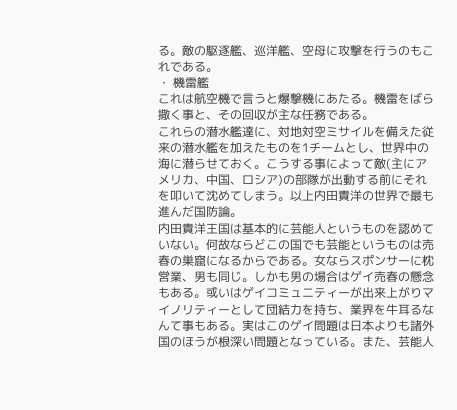る。敵の駆逐艦、巡洋艦、空母に攻撃を行うのもこれである。
・ 機雷艦
これは航空機で言うと爆撃機にあたる。機雷をばら撒く事と、その回収が主な任務である。
これらの潜水艦達に、対地対空ミサイルを備えた従来の潜水艦を加えたものを1チームとし、世界中の海に潜らせておく。こうする事によって敵(主にアメリカ、中国、ロシア)の部隊が出動する前にそれを叩いて沈めてしまう。以上内田貴洋の世界で最も進んだ国防論。
内田貴洋王国は基本的に芸能人というものを認めていない。何故ならどこの国でも芸能というものは売春の巣窟になるからである。女ならスポンサーに枕営業、男も同じ。しかも男の場合はゲイ売春の懸念もある。或いはゲイコミュニティーが出来上がりマイノリティーとして団結力を持ち、業界を牛耳るなんて事もある。実はこのゲイ問題は日本よりも諸外国のほうが根深い問題となっている。また、芸能人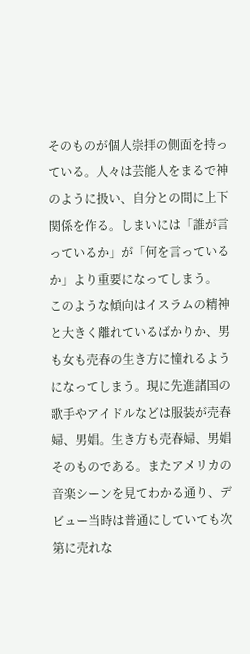そのものが個人崇拝の側面を持っている。人々は芸能人をまるで神のように扱い、自分との間に上下関係を作る。しまいには「誰が言っているか」が「何を言っているか」より重要になってしまう。
このような傾向はイスラムの精神と大きく離れているばかりか、男も女も売春の生き方に憧れるようになってしまう。現に先進諸国の歌手やアイドルなどは服装が売春婦、男娼。生き方も売春婦、男娼そのものである。またアメリカの音楽シーンを見てわかる通り、デビュー当時は普通にしていても次第に売れな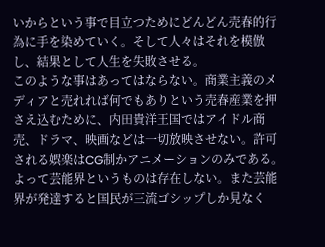いからという事で目立つためにどんどん売春的行為に手を染めていく。そして人々はそれを模倣し、結果として人生を失敗させる。
このような事はあってはならない。商業主義のメディアと売れれば何でもありという売春産業を押さえ込むために、内田貴洋王国ではアイドル商売、ドラマ、映画などは一切放映させない。許可される娯楽はCG制かアニメーションのみである。よって芸能界というものは存在しない。また芸能界が発達すると国民が三流ゴシップしか見なく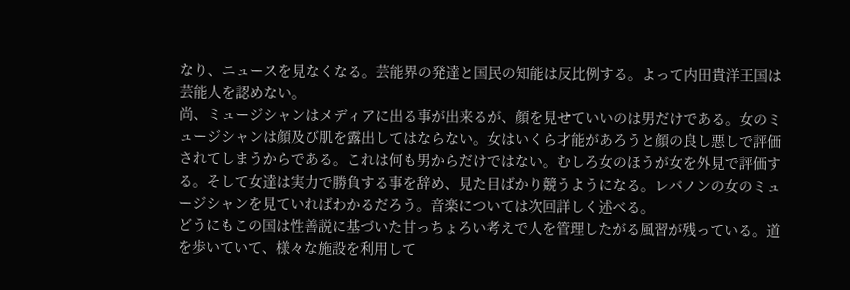なり、ニュースを見なくなる。芸能界の発達と国民の知能は反比例する。よって内田貴洋王国は芸能人を認めない。
尚、ミュージシャンはメディアに出る事が出来るが、顔を見せていいのは男だけである。女のミュージシャンは顔及び肌を露出してはならない。女はいくら才能があろうと顔の良し悪しで評価されてしまうからである。これは何も男からだけではない。むしろ女のほうが女を外見で評価する。そして女達は実力で勝負する事を辞め、見た目ばかり競うようになる。レバノンの女のミュージシャンを見ていればわかるだろう。音楽については次回詳しく述べる。
どうにもこの国は性善説に基づいた甘っちょろい考えで人を管理したがる風習が残っている。道を歩いていて、様々な施設を利用して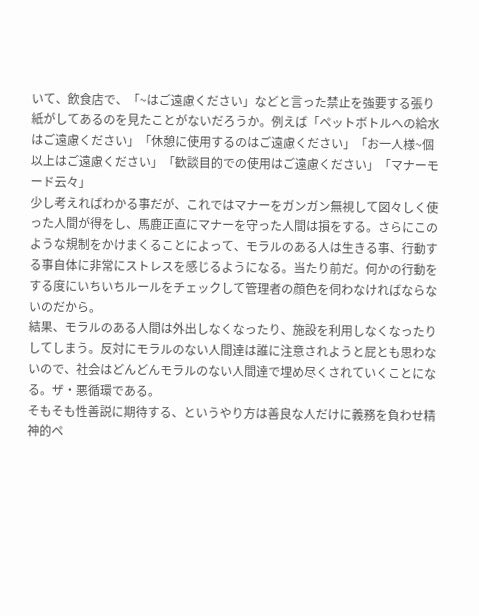いて、飲食店で、「~はご遠慮ください」などと言った禁止を強要する張り紙がしてあるのを見たことがないだろうか。例えば「ペットボトルへの給水はご遠慮ください」「休憩に使用するのはご遠慮ください」「お一人様~個以上はご遠慮ください」「歓談目的での使用はご遠慮ください」「マナーモード云々」
少し考えればわかる事だが、これではマナーをガンガン無視して図々しく使った人間が得をし、馬鹿正直にマナーを守った人間は損をする。さらにこのような規制をかけまくることによって、モラルのある人は生きる事、行動する事自体に非常にストレスを感じるようになる。当たり前だ。何かの行動をする度にいちいちルールをチェックして管理者の顔色を伺わなければならないのだから。
結果、モラルのある人間は外出しなくなったり、施設を利用しなくなったりしてしまう。反対にモラルのない人間達は誰に注意されようと屁とも思わないので、社会はどんどんモラルのない人間達で埋め尽くされていくことになる。ザ・悪循環である。
そもそも性善説に期待する、というやり方は善良な人だけに義務を負わせ精神的ペ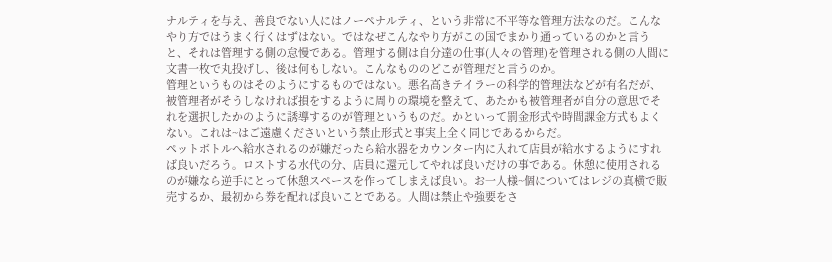ナルティを与え、善良でない人にはノーペナルティ、という非常に不平等な管理方法なのだ。こんなやり方ではうまく行くはずはない。ではなぜこんなやり方がこの国でまかり通っているのかと言うと、それは管理する側の怠慢である。管理する側は自分達の仕事(人々の管理)を管理される側の人間に文書一枚で丸投げし、後は何もしない。こんなもののどこが管理だと言うのか。
管理というものはそのようにするものではない。悪名高きテイラーの科学的管理法などが有名だが、被管理者がそうしなければ損をするように周りの環境を整えて、あたかも被管理者が自分の意思でそれを選択したかのように誘導するのが管理というものだ。かといって罰金形式や時間課金方式もよくない。これは~はご遠慮くださいという禁止形式と事実上全く同じであるからだ。
ペットボトルへ給水されるのが嫌だったら給水器をカウンター内に入れて店員が給水するようにすれば良いだろう。ロストする水代の分、店員に還元してやれば良いだけの事である。休憩に使用されるのが嫌なら逆手にとって休憩スペースを作ってしまえば良い。お一人様~個についてはレジの真横で販売するか、最初から券を配れば良いことである。人間は禁止や強要をさ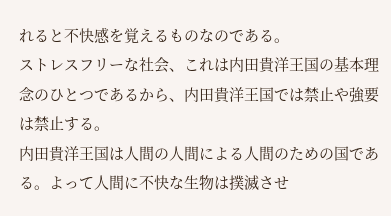れると不快感を覚えるものなのである。
ストレスフリーな社会、これは内田貴洋王国の基本理念のひとつであるから、内田貴洋王国では禁止や強要は禁止する。
内田貴洋王国は人間の人間による人間のための国である。よって人間に不快な生物は撲滅させ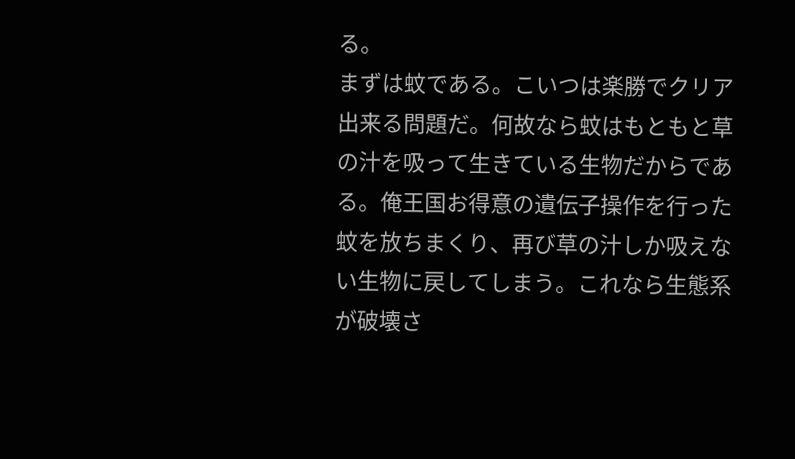る。
まずは蚊である。こいつは楽勝でクリア出来る問題だ。何故なら蚊はもともと草の汁を吸って生きている生物だからである。俺王国お得意の遺伝子操作を行った蚊を放ちまくり、再び草の汁しか吸えない生物に戻してしまう。これなら生態系が破壊さ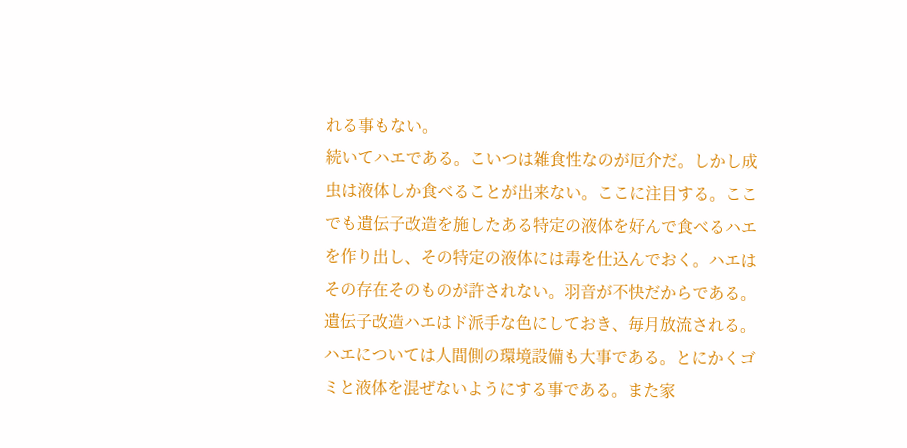れる事もない。
続いてハエである。こいつは雑食性なのが厄介だ。しかし成虫は液体しか食べることが出来ない。ここに注目する。ここでも遺伝子改造を施したある特定の液体を好んで食べるハエを作り出し、その特定の液体には毒を仕込んでおく。ハエはその存在そのものが許されない。羽音が不快だからである。遺伝子改造ハエはド派手な色にしておき、毎月放流される。
ハエについては人間側の環境設備も大事である。とにかくゴミと液体を混ぜないようにする事である。また家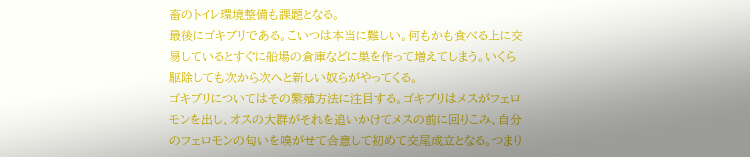畜のトイレ環境整備も課題となる。
最後にゴキブリである。こいつは本当に難しい。何もかも食べる上に交易しているとすぐに船場の倉庫などに巣を作って増えてしまう。いくら駆除しても次から次へと新しい奴らがやってくる。
ゴキブリについてはその繁殖方法に注目する。ゴキブリはメスがフェロモンを出し、オスの大群がそれを追いかけてメスの前に回りこみ、自分のフェロモンの匂いを嗅がせて合意して初めて交尾成立となる。つまり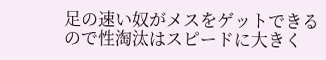足の速い奴がメスをゲットできるので性淘汰はスピードに大きく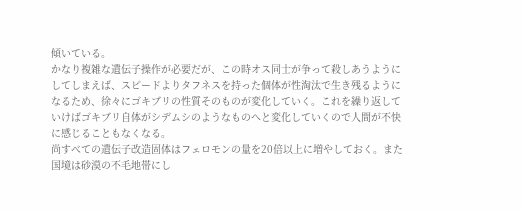傾いている。
かなり複雑な遺伝子操作が必要だが、この時オス同士が争って殺しあうようにしてしまえば、スピードよりタフネスを持った個体が性淘汰で生き残るようになるため、徐々にゴキブリの性質そのものが変化していく。これを繰り返していけばゴキブリ自体がシデムシのようなものへと変化していくので人間が不快に感じることもなくなる。
尚すべての遺伝子改造固体はフェロモンの量を20倍以上に増やしておく。また国境は砂漠の不毛地帯にし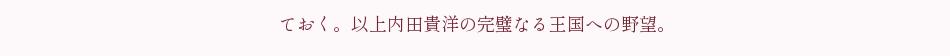ておく。以上内田貴洋の完璧なる王国への野望。